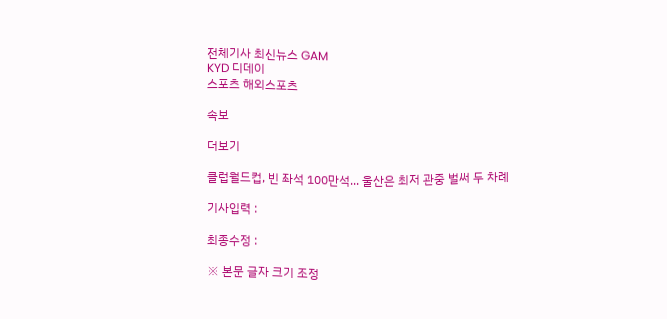전체기사 최신뉴스 GAM
KYD 디데이
스포츠 해외스포츠

속보

더보기

클럽월드컵, 빈 좌석 100만석... 울산은 최저 관중 벌써 두 차례

기사입력 :

최종수정 :

※ 본문 글자 크기 조정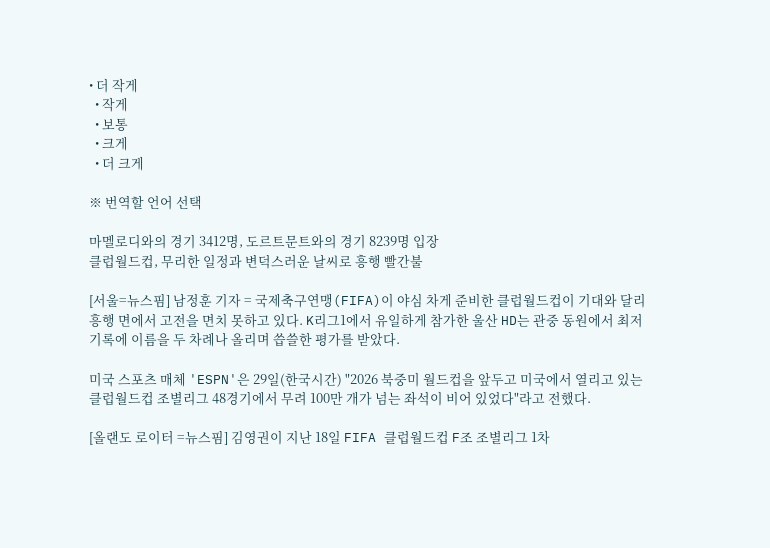• 더 작게
  • 작게
  • 보통
  • 크게
  • 더 크게

※ 번역할 언어 선택

마멜로디와의 경기 3412명, 도르트문트와의 경기 8239명 입장
클럽월드컵, 무리한 일정과 변덕스러운 날씨로 흥행 빨간불

[서울=뉴스핌] 남정훈 기자 = 국제축구연맹(FIFA)이 야심 차게 준비한 클럽월드컵이 기대와 달리 흥행 면에서 고전을 면치 못하고 있다. K리그1에서 유일하게 참가한 울산 HD는 관중 동원에서 최저 기록에 이름을 두 차례나 올리며 씁쓸한 평가를 받았다.

미국 스포츠 매체 'ESPN'은 29일(한국시간) "2026 북중미 월드컵을 앞두고 미국에서 열리고 있는 클럽월드컵 조별리그 48경기에서 무려 100만 개가 넘는 좌석이 비어 있었다"라고 전했다.

[올랜도 로이터 =뉴스핌] 김영권이 지난 18일 FIFA 클럽월드컵 F조 조별리그 1차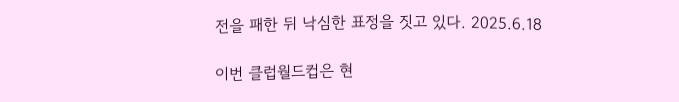전을 패한 뒤 낙심한 표정을 짓고 있다. 2025.6.18

이번 클럽월드컵은 현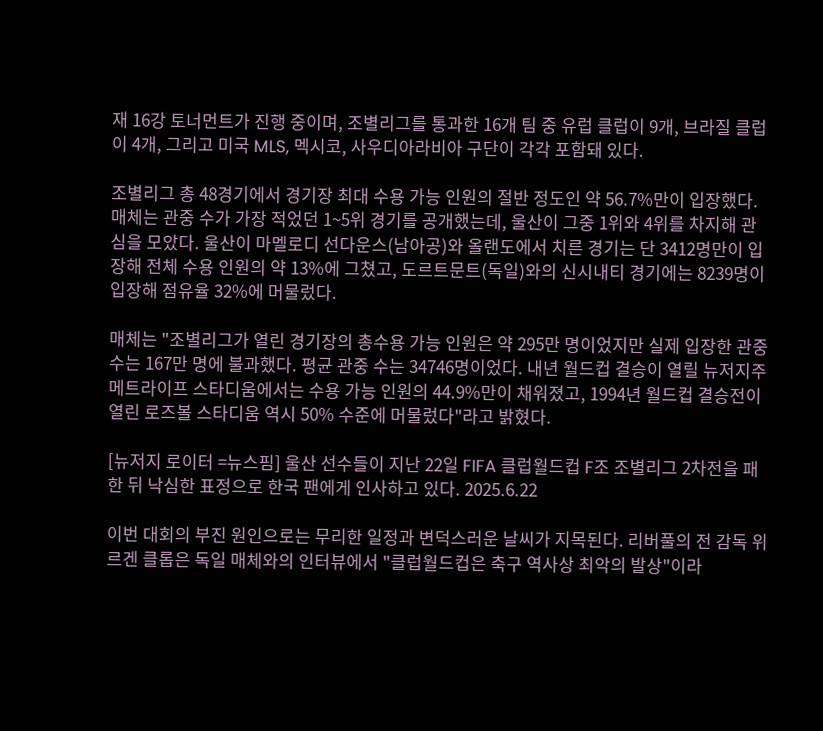재 16강 토너먼트가 진행 중이며, 조별리그를 통과한 16개 팀 중 유럽 클럽이 9개, 브라질 클럽이 4개, 그리고 미국 MLS, 멕시코, 사우디아라비아 구단이 각각 포함돼 있다.

조별리그 총 48경기에서 경기장 최대 수용 가능 인원의 절반 정도인 약 56.7%만이 입장했다. 매체는 관중 수가 가장 적었던 1~5위 경기를 공개했는데, 울산이 그중 1위와 4위를 차지해 관심을 모았다. 울산이 마멜로디 선다운스(남아공)와 올랜도에서 치른 경기는 단 3412명만이 입장해 전체 수용 인원의 약 13%에 그쳤고, 도르트문트(독일)와의 신시내티 경기에는 8239명이 입장해 점유율 32%에 머물렀다.

매체는 "조별리그가 열린 경기장의 총수용 가능 인원은 약 295만 명이었지만 실제 입장한 관중 수는 167만 명에 불과했다. 평균 관중 수는 34746명이었다. 내년 월드컵 결승이 열릴 뉴저지주 메트라이프 스타디움에서는 수용 가능 인원의 44.9%만이 채워졌고, 1994년 월드컵 결승전이 열린 로즈볼 스타디움 역시 50% 수준에 머물렀다"라고 밝혔다.

[뉴저지 로이터 =뉴스핌] 울산 선수들이 지난 22일 FIFA 클럽월드컵 F조 조별리그 2차전을 패한 뒤 낙심한 표정으로 한국 팬에게 인사하고 있다. 2025.6.22

이번 대회의 부진 원인으로는 무리한 일정과 변덕스러운 날씨가 지목된다. 리버풀의 전 감독 위르겐 클롭은 독일 매체와의 인터뷰에서 "클럽월드컵은 축구 역사상 최악의 발상"이라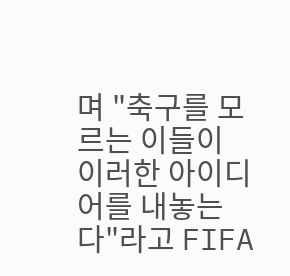며 "축구를 모르는 이들이 이러한 아이디어를 내놓는다"라고 FIFA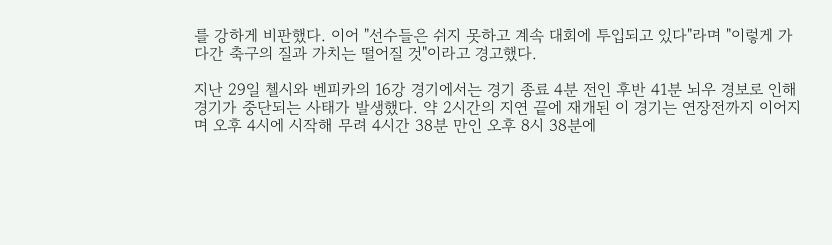를 강하게 비판했다. 이어 "선수들은 쉬지 못하고 계속 대회에 투입되고 있다"라며 "이렇게 가다간 축구의 질과 가치는 떨어질 것"이라고 경고했다.

지난 29일 첼시와 벤피카의 16강 경기에서는 경기 종료 4분 전인 후반 41분 뇌우 경보로 인해 경기가 중단되는 사태가 발생했다. 약 2시간의 지연 끝에 재개된 이 경기는 연장전까지 이어지며 오후 4시에 시작해 무려 4시간 38분 만인 오후 8시 38분에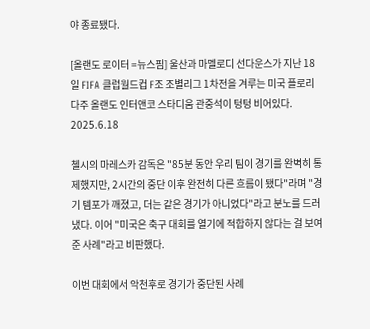야 종료됐다.

[올랜도 로이터 =뉴스핌] 울산과 마멜로디 선다운스가 지난 18일 FIFA 클럽월드컵 F조 조별리그 1차전을 겨루는 미국 플로리다주 올랜도 인터앤코 스타디움 관중석이 텅텅 비어있다. 2025.6.18

첼시의 마레스카 감독은 "85분 동안 우리 팀이 경기를 완벽히 통제했지만, 2시간의 중단 이후 완전히 다른 흐름이 됐다"라며 "경기 템포가 깨졌고, 더는 같은 경기가 아니었다"라고 분노를 드러냈다. 이어 "미국은 축구 대회를 열기에 적합하지 않다는 걸 보여준 사례"라고 비판했다.

이번 대회에서 악천후로 경기가 중단된 사례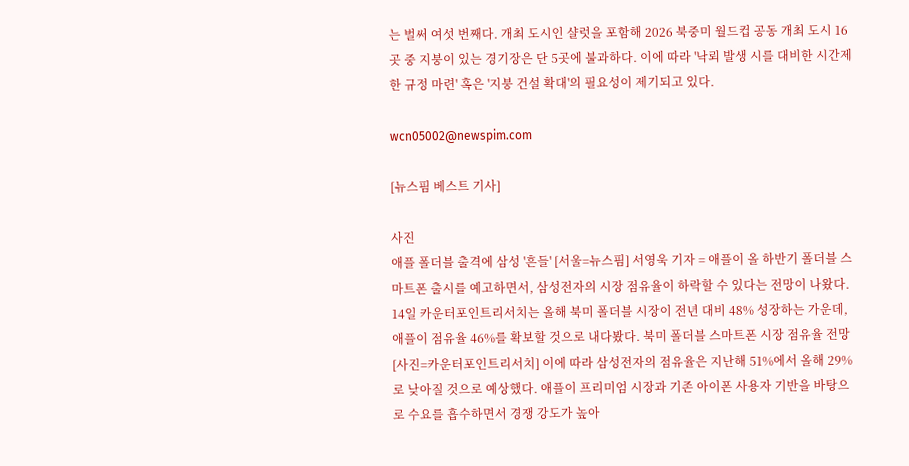는 벌써 여섯 번째다. 개최 도시인 샬럿을 포함해 2026 북중미 월드컵 공동 개최 도시 16곳 중 지붕이 있는 경기장은 단 5곳에 불과하다. 이에 따라 '낙뢰 발생 시를 대비한 시간제한 규정 마련' 혹은 '지붕 건설 확대'의 필요성이 제기되고 있다.

wcn05002@newspim.com

[뉴스핌 베스트 기사]

사진
애플 폴더블 출격에 삼성 '흔들' [서울=뉴스핌] 서영욱 기자 = 애플이 올 하반기 폴더블 스마트폰 출시를 예고하면서, 삼성전자의 시장 점유율이 하락할 수 있다는 전망이 나왔다. 14일 카운터포인트리서치는 올해 북미 폴더블 시장이 전년 대비 48% 성장하는 가운데, 애플이 점유율 46%를 확보할 것으로 내다봤다. 북미 폴더블 스마트폰 시장 점유율 전망 [사진=카운터포인트리서치] 이에 따라 삼성전자의 점유율은 지난해 51%에서 올해 29%로 낮아질 것으로 예상했다. 애플이 프리미엄 시장과 기존 아이폰 사용자 기반을 바탕으로 수요를 흡수하면서 경쟁 강도가 높아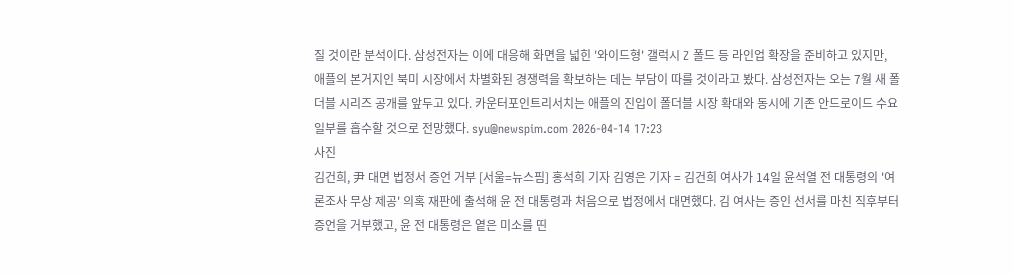질 것이란 분석이다. 삼성전자는 이에 대응해 화면을 넓힌 '와이드형' 갤럭시 Z 폴드 등 라인업 확장을 준비하고 있지만, 애플의 본거지인 북미 시장에서 차별화된 경쟁력을 확보하는 데는 부담이 따를 것이라고 봤다. 삼성전자는 오는 7월 새 폴더블 시리즈 공개를 앞두고 있다. 카운터포인트리서치는 애플의 진입이 폴더블 시장 확대와 동시에 기존 안드로이드 수요 일부를 흡수할 것으로 전망했다. syu@newspim.com 2026-04-14 17:23
사진
김건희, 尹 대면 법정서 증언 거부 [서울=뉴스핌] 홍석희 기자 김영은 기자 = 김건희 여사가 14일 윤석열 전 대통령의 '여론조사 무상 제공' 의혹 재판에 출석해 윤 전 대통령과 처음으로 법정에서 대면했다. 김 여사는 증인 선서를 마친 직후부터 증언을 거부했고, 윤 전 대통령은 옅은 미소를 띤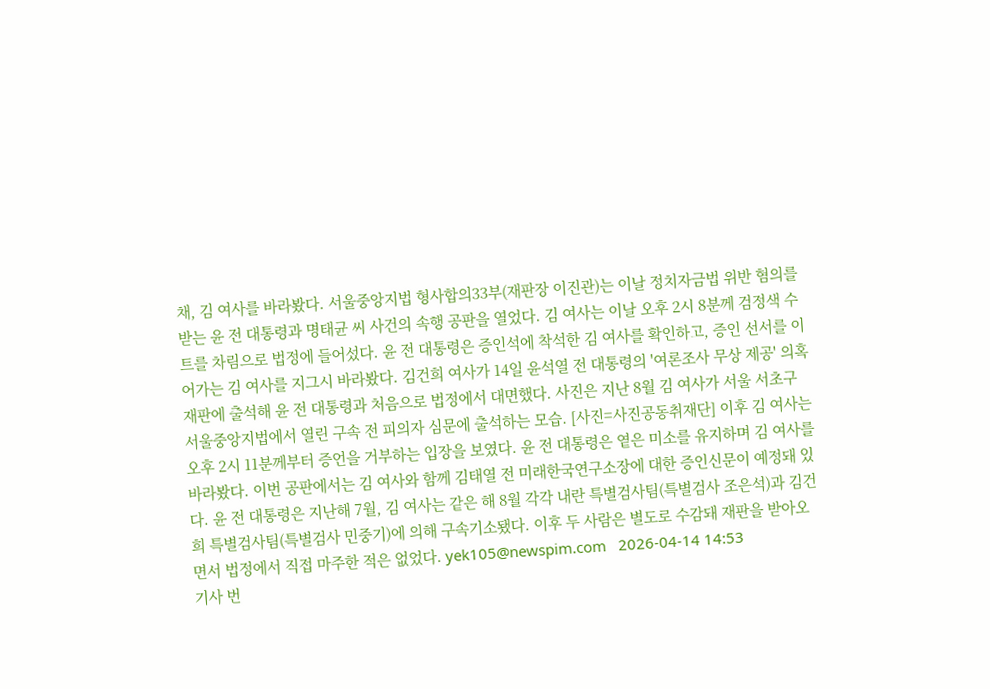채, 김 여사를 바라봤다. 서울중앙지법 형사합의33부(재판장 이진관)는 이날 정치자금법 위반 혐의를 받는 윤 전 대통령과 명태균 씨 사건의 속행 공판을 열었다. 김 여사는 이날 오후 2시 8분께 검정색 수트를 차림으로 법정에 들어섰다. 윤 전 대통령은 증인석에 착석한 김 여사를 확인하고, 증인 선서를 이어가는 김 여사를 지그시 바라봤다. 김건희 여사가 14일 윤석열 전 대통령의 '여론조사 무상 제공' 의혹 재판에 출석해 윤 전 대통령과 처음으로 법정에서 대면했다. 사진은 지난 8월 김 여사가 서울 서초구 서울중앙지법에서 열린 구속 전 피의자 심문에 출석하는 모습. [사진=사진공동취재단] 이후 김 여사는 오후 2시 11분께부터 증언을 거부하는 입장을 보였다. 윤 전 대통령은 옅은 미소를 유지하며 김 여사를 바라봤다. 이번 공판에서는 김 여사와 함께 김태열 전 미래한국연구소장에 대한 증인신문이 예정돼 있다. 윤 전 대통령은 지난해 7월, 김 여사는 같은 해 8월 각각 내란 특별검사팀(특별검사 조은석)과 김건희 특별검사팀(특별검사 민중기)에 의해 구속기소됐다. 이후 두 사람은 별도로 수감돼 재판을 받아오면서 법정에서 직접 마주한 적은 없었다. yek105@newspim.com   2026-04-14 14:53
기사 번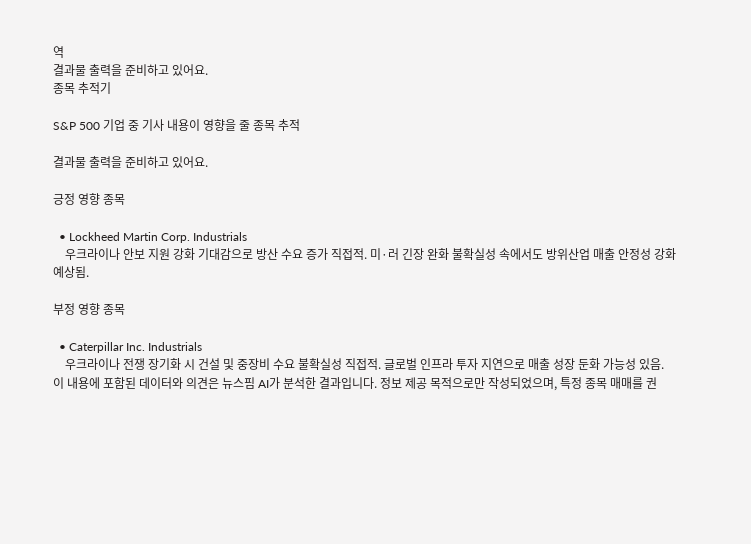역
결과물 출력을 준비하고 있어요.
종목 추적기

S&P 500 기업 중 기사 내용이 영향을 줄 종목 추적

결과물 출력을 준비하고 있어요.

긍정 영향 종목

  • Lockheed Martin Corp. Industrials
    우크라이나 안보 지원 강화 기대감으로 방산 수요 증가 직접적. 미·러 긴장 완화 불확실성 속에서도 방위산업 매출 안정성 강화 예상됨.

부정 영향 종목

  • Caterpillar Inc. Industrials
    우크라이나 전쟁 장기화 시 건설 및 중장비 수요 불확실성 직접적. 글로벌 인프라 투자 지연으로 매출 성장 둔화 가능성 있음.
이 내용에 포함된 데이터와 의견은 뉴스핌 AI가 분석한 결과입니다. 정보 제공 목적으로만 작성되었으며, 특정 종목 매매를 권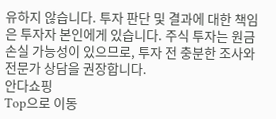유하지 않습니다. 투자 판단 및 결과에 대한 책임은 투자자 본인에게 있습니다. 주식 투자는 원금 손실 가능성이 있으므로, 투자 전 충분한 조사와 전문가 상담을 권장합니다.
안다쇼핑
Top으로 이동